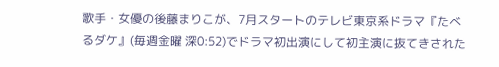歌手・女優の後藤まりこが、7月スタートのテレビ東京系ドラマ『たべるダケ』(毎週金曜 深0:52)でドラマ初出演にして初主演に抜てきされた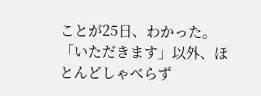ことが25日、わかった。「いただきます」以外、ほとんどしゃべらず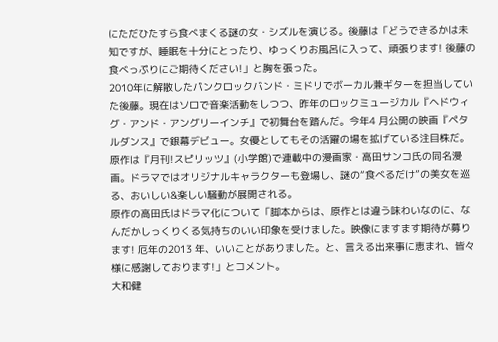にただひたすら食べまくる謎の女・シズルを演じる。後藤は「どうできるかは未知ですが、睡眠を十分にとったり、ゆっくりお風呂に入って、頑張ります! 後藤の食べっぷりにご期待ください!」と胸を張った。
2010年に解散したパンクロックバンド・ミドリでボーカル兼ギターを担当していた後藤。現在はソロで音楽活動をしつつ、昨年のロックミュージカル『ヘドウィグ・アンド・アングリーインチ』で初舞台を踏んだ。今年4 月公開の映画『ペタルダンス』で銀幕デビュー。女優としてもその活躍の場を拡げている注目株だ。
原作は『月刊!スピリッツ』(小学館)で連載中の漫画家・高田サンコ氏の同名漫画。ドラマではオリジナルキャラクターも登場し、謎の“食べるだけ”の美女を巡る、おいしい&楽しい騒動が展開される。
原作の高田氏はドラマ化について「脚本からは、原作とは違う味わいなのに、なんだかしっくりくる気持ちのいい印象を受けました。映像にますます期待が募ります! 厄年の2013 年、いいことがありました。と、言える出来事に恵まれ、皆々様に感謝しております!」とコメント。
大和健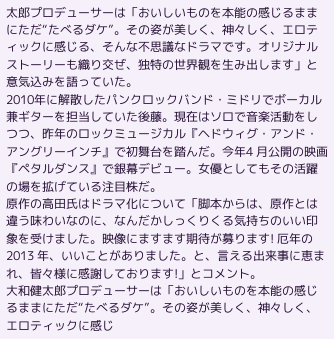太郎プロデューサーは「おいしいものを本能の感じるままにただ“たべるダケ”。その姿が美しく、神々しく、エロティックに感じる、そんな不思議なドラマです。オリジナルストーリーも織り交ぜ、独特の世界観を生み出します」と意気込みを語っていた。
2010年に解散したパンクロックバンド・ミドリでボーカル兼ギターを担当していた後藤。現在はソロで音楽活動をしつつ、昨年のロックミュージカル『ヘドウィグ・アンド・アングリーインチ』で初舞台を踏んだ。今年4 月公開の映画『ペタルダンス』で銀幕デビュー。女優としてもその活躍の場を拡げている注目株だ。
原作の高田氏はドラマ化について「脚本からは、原作とは違う味わいなのに、なんだかしっくりくる気持ちのいい印象を受けました。映像にますます期待が募ります! 厄年の2013 年、いいことがありました。と、言える出来事に恵まれ、皆々様に感謝しております!」とコメント。
大和健太郎プロデューサーは「おいしいものを本能の感じるままにただ“たべるダケ”。その姿が美しく、神々しく、エロティックに感じ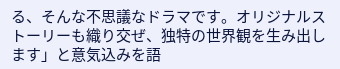る、そんな不思議なドラマです。オリジナルストーリーも織り交ぜ、独特の世界観を生み出します」と意気込みを語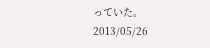っていた。
2013/05/26